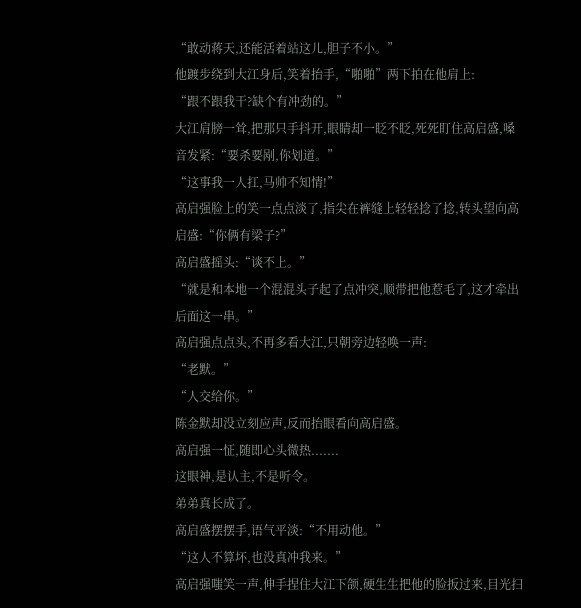“敢动蒋天,还能活着站这儿,胆子不小。”
他踱步绕到大江身后,笑着抬手,“啪啪”两下拍在他肩上:
“跟不跟我干?缺个有冲劲的。”
大江肩膀一耸,把那只手抖开,眼睛却一眨不眨,死死盯住高启盛,嗓音发紧:“要杀要剐,你划道。”
“这事我一人扛,马帅不知情!”
高启强脸上的笑一点点淡了,指尖在裤缝上轻轻捻了捻,转头望向高启盛:“你俩有梁子?”
高启盛摇头:“谈不上。”
“就是和本地一个混混头子起了点冲突,顺带把他惹毛了,这才牵出后面这一串。”
高启强点点头,不再多看大江,只朝旁边轻唤一声:
“老默。”
“人交给你。”
陈金默却没立刻应声,反而抬眼看向高启盛。
高启强一怔,随即心头微热.......
这眼神,是认主,不是听令。
弟弟真长成了。
高启盛摆摆手,语气平淡:“不用动他。”
“这人不算坏,也没真冲我来。”
高启强嗤笑一声,伸手捏住大江下颌,硬生生把他的脸扳过来,目光扫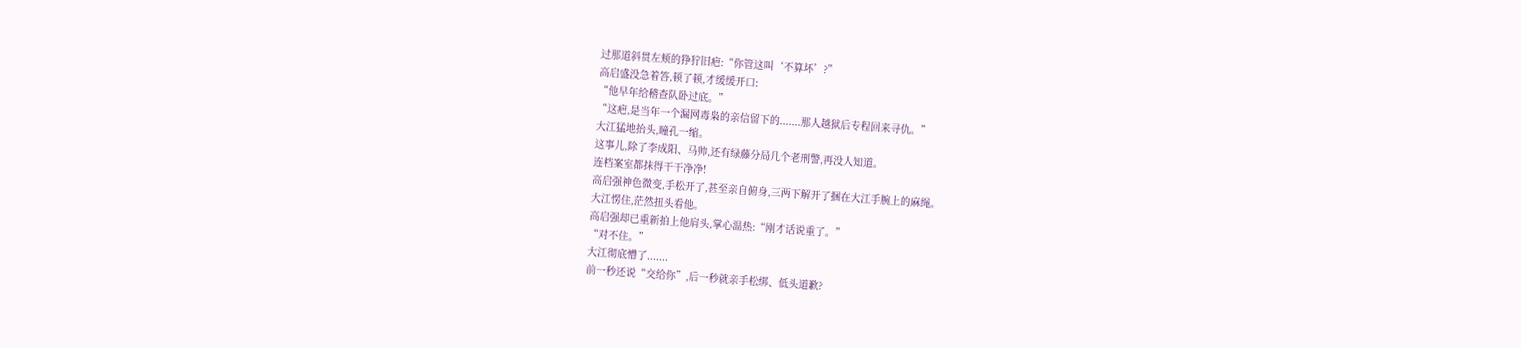过那道斜贯左颊的狰狞旧疤:“你管这叫‘不算坏’?”
高启盛没急着答,顿了顿,才缓缓开口:
“他早年给稽查队卧过底。”
“这疤,是当年一个漏网毒枭的亲信留下的.......那人越狱后专程回来寻仇。”
大江猛地抬头,瞳孔一缩。
这事儿,除了李成阳、马帅,还有绿藤分局几个老刑警,再没人知道。
连档案室都抹得干干净净!
高启强神色微变,手松开了,甚至亲自俯身,三两下解开了捆在大江手腕上的麻绳。
大江愣住,茫然扭头看他。
高启强却已重新拍上他肩头,掌心温热:“刚才话说重了。”
“对不住。”
大江彻底懵了.......
前一秒还说“交给你”,后一秒就亲手松绑、低头道歉?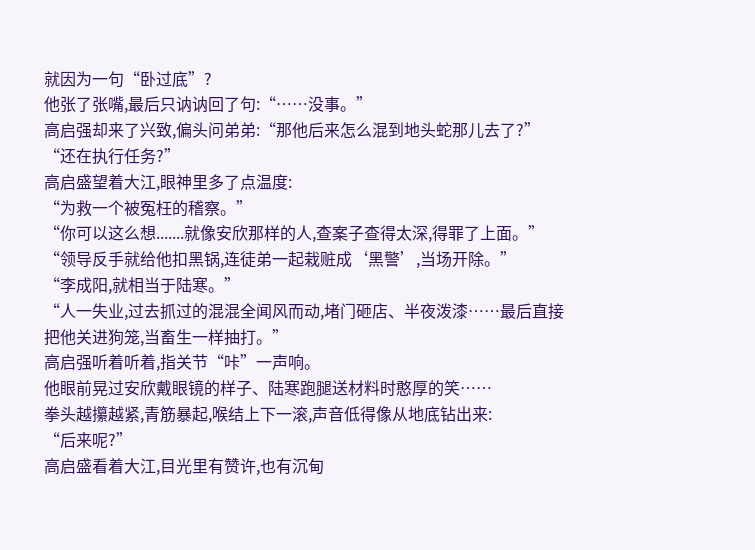就因为一句“卧过底”?
他张了张嘴,最后只讷讷回了句:“……没事。”
高启强却来了兴致,偏头问弟弟:“那他后来怎么混到地头蛇那儿去了?”
“还在执行任务?”
高启盛望着大江,眼神里多了点温度:
“为救一个被冤枉的稽察。”
“你可以这么想.......就像安欣那样的人,查案子查得太深,得罪了上面。”
“领导反手就给他扣黑锅,连徒弟一起栽赃成‘黑警’,当场开除。”
“李成阳,就相当于陆寒。”
“人一失业,过去抓过的混混全闻风而动,堵门砸店、半夜泼漆……最后直接把他关进狗笼,当畜生一样抽打。”
高启强听着听着,指关节“咔”一声响。
他眼前晃过安欣戴眼镜的样子、陆寒跑腿送材料时憨厚的笑……
拳头越攥越紧,青筋暴起,喉结上下一滚,声音低得像从地底钻出来:
“后来呢?”
高启盛看着大江,目光里有赞许,也有沉甸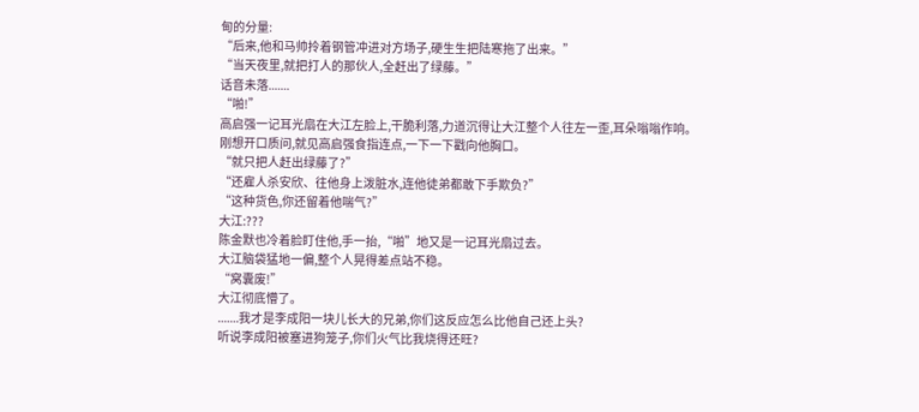甸的分量:
“后来,他和马帅拎着钢管冲进对方场子,硬生生把陆寒拖了出来。”
“当天夜里,就把打人的那伙人,全赶出了绿藤。”
话音未落.......
“啪!”
高启强一记耳光扇在大江左脸上,干脆利落,力道沉得让大江整个人往左一歪,耳朵嗡嗡作响。
刚想开口质问,就见高启强食指连点,一下一下戳向他胸口。
“就只把人赶出绿藤了?”
“还雇人杀安欣、往他身上泼脏水,连他徒弟都敢下手欺负?”
“这种货色,你还留着他喘气?”
大江:???
陈金默也冷着脸盯住他,手一抬,“啪”地又是一记耳光扇过去。
大江脑袋猛地一偏,整个人晃得差点站不稳。
“窝囊废!”
大江彻底懵了。
.......我才是李成阳一块儿长大的兄弟,你们这反应怎么比他自己还上头?
听说李成阳被塞进狗笼子,你们火气比我烧得还旺?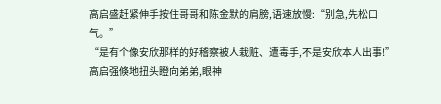高启盛赶紧伸手按住哥哥和陈金默的肩膀,语速放慢:“别急,先松口气。”
“是有个像安欣那样的好稽察被人栽赃、遭毒手,不是安欣本人出事!”
高启强倏地扭头瞪向弟弟,眼神